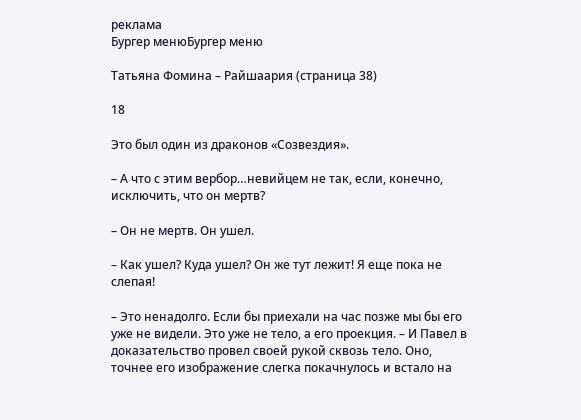реклама
Бургер менюБургер меню

Татьяна Фомина – Райшаария (страница 38)

18

Это был один из драконов «Созвездия».

– А что с этим вербор…невийцем не так, если, конечно, исключить, что он мертв?

– Он не мертв. Он ушел.

– Как ушел? Куда ушел? Он же тут лежит! Я еще пока не слепая!

– Это ненадолго. Если бы приехали на час позже мы бы его уже не видели. Это уже не тело, а его проекция. – И Павел в доказательство провел своей рукой сквозь тело. Оно, точнее его изображение слегка покачнулось и встало на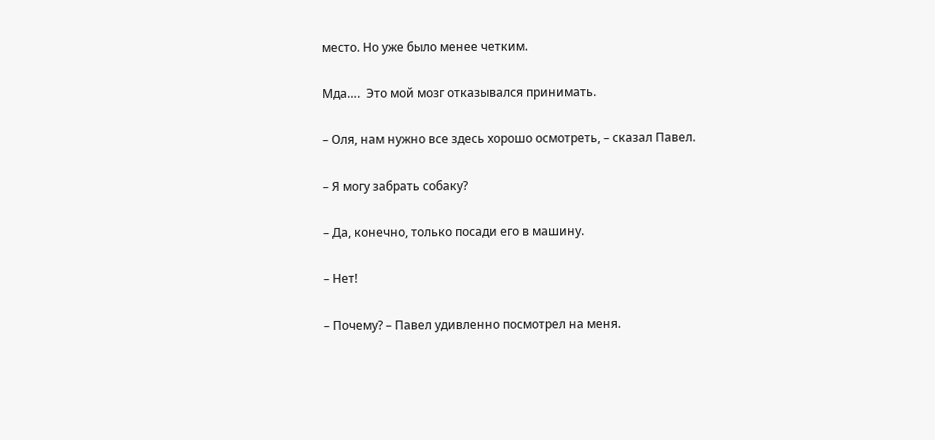место. Но уже было менее четким.

Мда….  Это мой мозг отказывался принимать.

– Оля, нам нужно все здесь хорошо осмотреть, – сказал Павел.

– Я могу забрать собаку?

– Да, конечно, только посади его в машину.

– Нет!

– Почему? – Павел удивленно посмотрел на меня.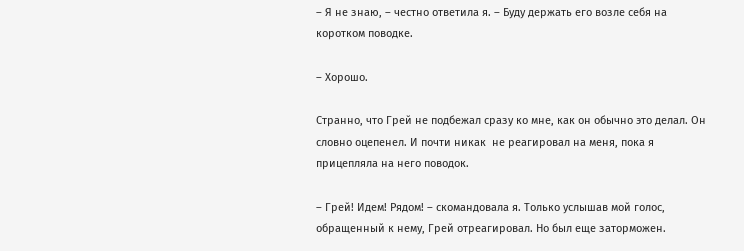– Я не знаю, – честно ответила я. – Буду держать его возле себя на коротком поводке.

– Хорошо.

Странно, что Грей не подбежал сразу ко мне, как он обычно это делал. Он словно оцепенел. И почти никак  не реагировал на меня, пока я прицепляла на него поводок.

– Грей! Идем! Рядом! – скомандовала я. Только услышав мой голос, обращенный к нему, Грей отреагировал. Но был еще заторможен.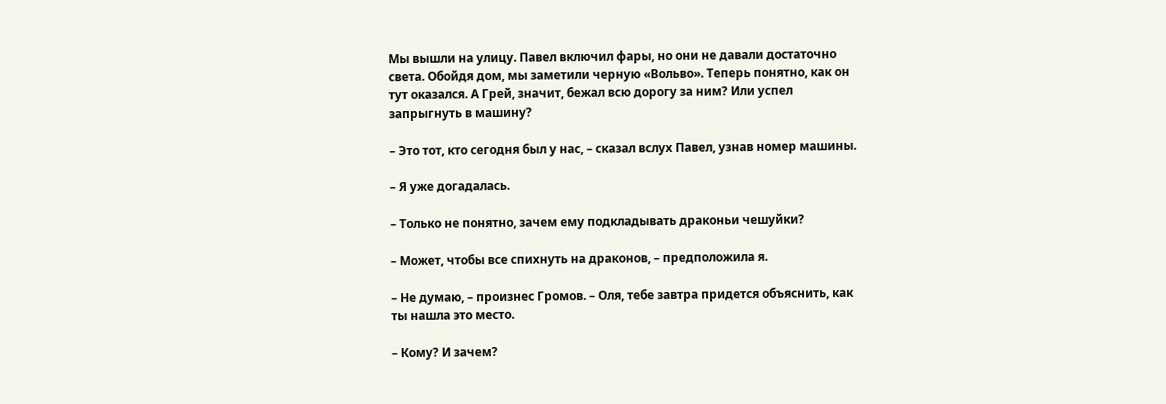Мы вышли на улицу. Павел включил фары, но они не давали достаточно света. Обойдя дом, мы заметили черную «Вольво». Теперь понятно, как он тут оказался. А Грей, значит, бежал всю дорогу за ним? Или успел запрыгнуть в машину?

– Это тот, кто сегодня был у нас, – сказал вслух Павел, узнав номер машины.

– Я уже догадалась.

– Только не понятно, зачем ему подкладывать драконьи чешуйки?

– Может, чтобы все спихнуть на драконов, – предположила я.

– Не думаю, – произнес Громов. – Оля, тебе завтра придется объяснить, как ты нашла это место.

– Кому? И зачем?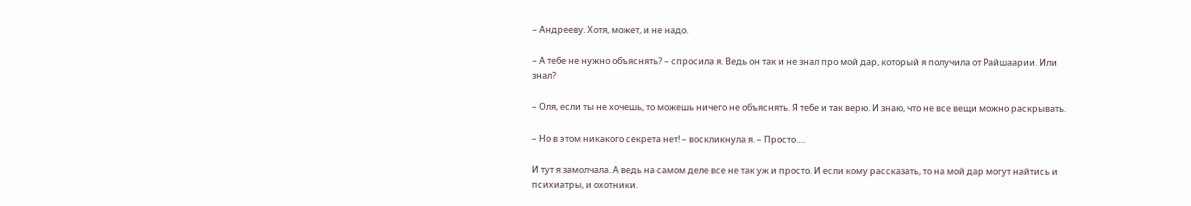– Андрееву. Хотя, может, и не надо.

– А тебе не нужно объяснять? – спросила я. Ведь он так и не знал про мой дар, который я получила от Райшаарии. Или знал?

– Оля, если ты не хочешь, то можешь ничего не объяснять. Я тебе и так верю. И знаю, что не все вещи можно раскрывать.

– Но в этом никакого секрета нет! – воскликнула я. – Просто….

И тут я замолчала. А ведь на самом деле все не так уж и просто. И если кому рассказать, то на мой дар могут найтись и психиатры, и охотники.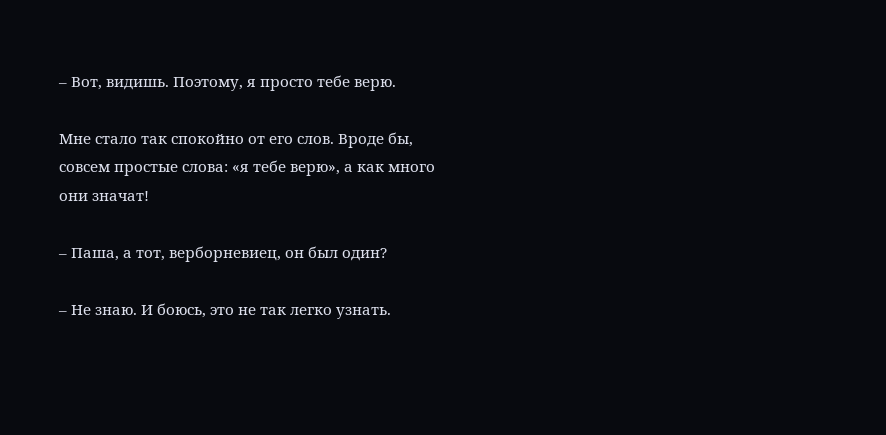– Вот, видишь. Поэтому, я просто тебе верю.

Мне стало так спокойно от его слов. Вроде бы, совсем простые слова: «я тебе верю», а как много они значат!

– Паша, а тот, верборневиец, он был один?

– Не знаю. И боюсь, это не так легко узнать.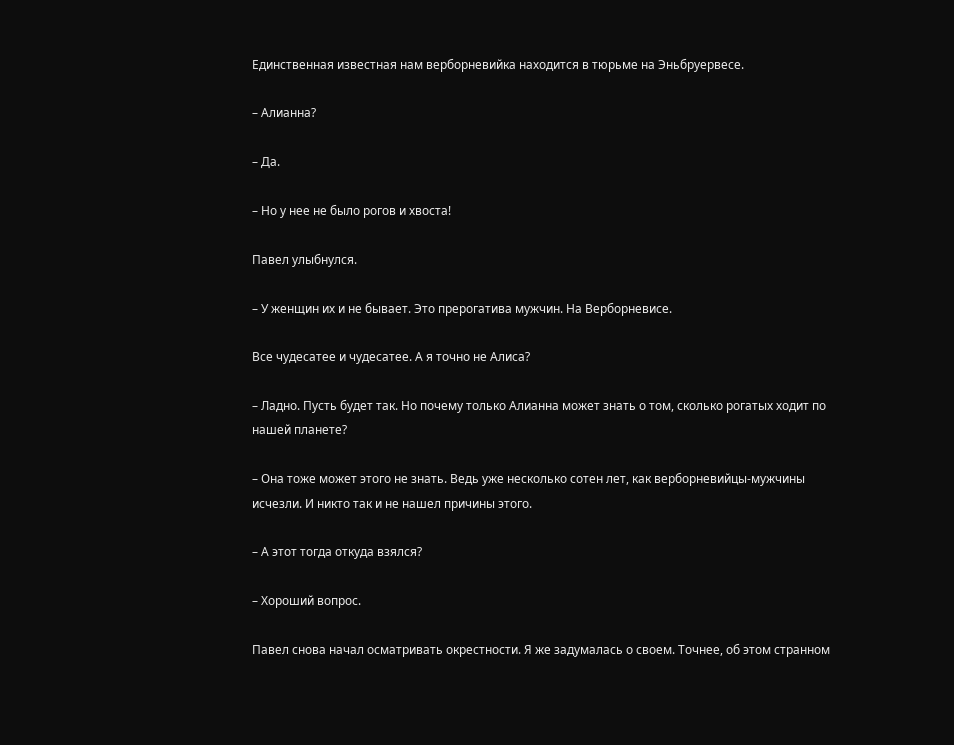Единственная известная нам верборневийка находится в тюрьме на Эньбруервесе.

– Алианна?

– Да.

– Но у нее не было рогов и хвоста!

Павел улыбнулся.

– У женщин их и не бывает. Это прерогатива мужчин. На Верборневисе.

Все чудесатее и чудесатее. А я точно не Алиса?

– Ладно. Пусть будет так. Но почему только Алианна может знать о том, сколько рогатых ходит по нашей планете?

– Она тоже может этого не знать. Ведь уже несколько сотен лет, как верборневийцы-мужчины исчезли. И никто так и не нашел причины этого.

– А этот тогда откуда взялся?

– Хороший вопрос.

Павел снова начал осматривать окрестности. Я же задумалась о своем. Точнее, об этом странном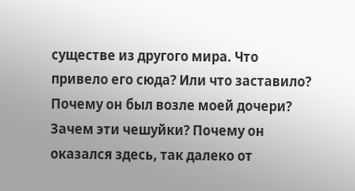существе из другого мира. Что привело его сюда? Или что заставило? Почему он был возле моей дочери? Зачем эти чешуйки? Почему он оказался здесь, так далеко от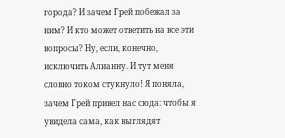города? И зачем Грей побежал за ним? И кто может ответить на все эти вопросы? Ну, если, конечно, исключить Алианну. И тут меня словно током стукнуло! Я поняла, зачем Грей привел нас сюда: чтобы я увидела сама, как выглядят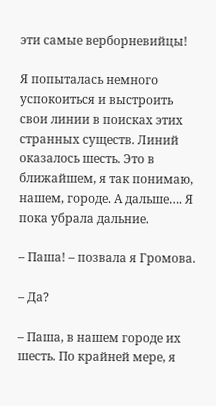эти самые верборневийцы!

Я попыталась немного успокоиться и выстроить свои линии в поисках этих странных существ. Линий оказалось шесть. Это в ближайшем, я так понимаю, нашем, городе. А дальше…. Я пока убрала дальние.

– Паша! – позвала я Громова.

– Да?

– Паша, в нашем городе их шесть. По крайней мере, я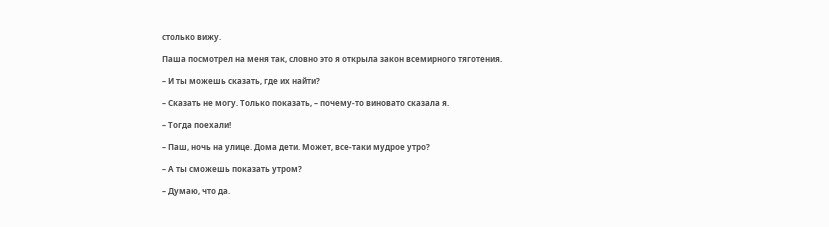столько вижу.

Паша посмотрел на меня так, словно это я открыла закон всемирного тяготения.

– И ты можешь сказать, где их найти?

– Сказать не могу. Только показать, – почему-то виновато сказала я.

– Тогда поехали!

– Паш, ночь на улице. Дома дети. Может, все-таки мудрое утро?

– А ты сможешь показать утром?

– Думаю, что да.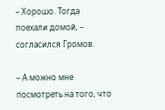– Хорошо. Тогда поехали домой, – согласился Громов.

– А можно мне посмотреть на того, что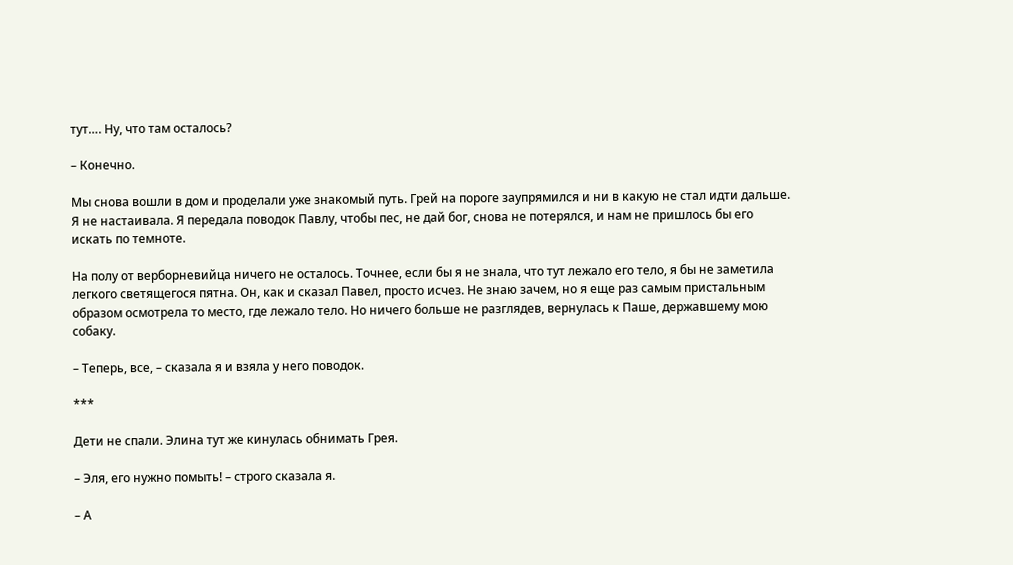тут…. Ну, что там осталось?

– Конечно.

Мы снова вошли в дом и проделали уже знакомый путь. Грей на пороге заупрямился и ни в какую не стал идти дальше. Я не настаивала. Я передала поводок Павлу, чтобы пес, не дай бог, снова не потерялся, и нам не пришлось бы его искать по темноте.

На полу от верборневийца ничего не осталось. Точнее, если бы я не знала, что тут лежало его тело, я бы не заметила легкого светящегося пятна. Он, как и сказал Павел, просто исчез. Не знаю зачем, но я еще раз самым пристальным образом осмотрела то место, где лежало тело. Но ничего больше не разглядев, вернулась к Паше, державшему мою собаку.

– Теперь, все, – сказала я и взяла у него поводок.

***

Дети не спали. Элина тут же кинулась обнимать Грея.

– Эля, его нужно помыть! – строго сказала я.

– А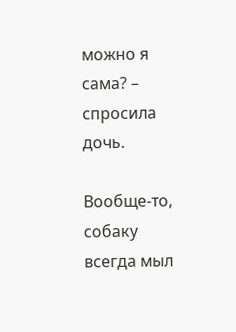можно я сама? – спросила дочь.

Вообще-то, собаку всегда мыл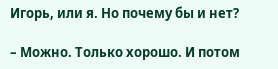Игорь, или я. Но почему бы и нет?

– Можно. Только хорошо. И потом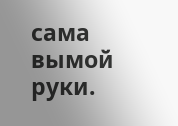сама вымой руки.